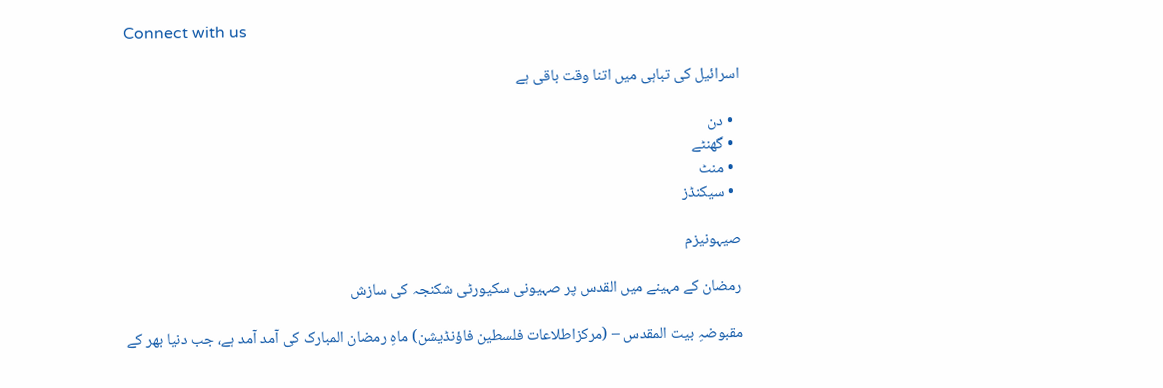Connect with us

اسرائیل کی تباہی میں اتنا وقت باقی ہے

  • دن
  • گھنٹے
  • منٹ
  • سیکنڈز

صیہونیزم

رمضان کے مہینے میں القدس پر صہیونی سکیورٹی شکنجہ کی سازش

مقبوضہِ بیت المقدس – (مرکزاطلاعات فلسطین فاؤنڈیشن) ماہِ رمضان المبارک کی آمد آمد ہے، جب دنیا بھر کے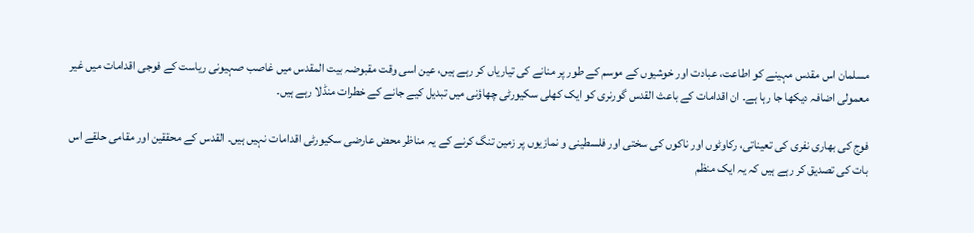مسلمان اس مقدس مہینے کو اطاعت، عبادت اور خوشیوں کے موسم کے طور پر منانے کی تیاریاں کر رہے ہیں، عین اسی وقت مقبوضہ بیت المقدس میں غاصب صہیونی ریاست کے فوجی اقدامات میں غیر معمولی اضافہ دیکھا جا رہا ہے۔ ان اقدامات کے باعث القدس گورنری کو ایک کھلی سکیورٹی چھاؤنی میں تبدیل کیے جانے کے خطرات منڈلا رہے ہیں۔

فوج کی بھاری نفری کی تعیناتی، رکاوٹوں اور ناکوں کی سختی اور فلسطینی و نمازیوں پر زمین تنگ کرنے کے یہ مناظر محض عارضی سکیورٹی اقدامات نہیں ہیں۔ القدس کے محققین اور مقامی حلقے اس بات کی تصدیق کر رہے ہیں کہ یہ ایک منظم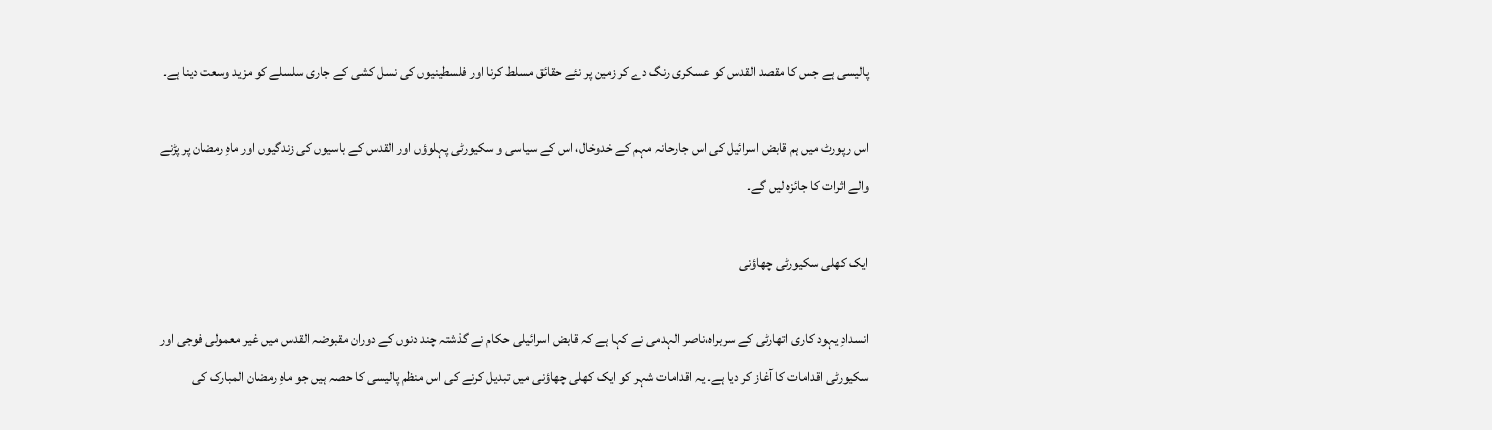پالیسی ہے جس کا مقصد القدس کو عسکری رنگ دے کر زمین پر نئے حقائق مسلط کرنا اور فلسطینیوں کی نسل کشی کے جاری سلسلے کو مزید وسعت دینا ہے۔

اس رپورٹ میں ہم قابض اسرائیل کی اس جارحانہ مہم کے خدوخال، اس کے سیاسی و سکیورٹی پہلوؤں اور القدس کے باسیوں کی زندگیوں اور ماہِ رمضان پر پڑنے والے اثرات کا جائزہ لیں گے۔

ایک کھلی سکیورٹی چھاؤنی

انسدادِ یہود کاری اتھارٹی کے سربراہ،ناصر الہدمی نے کہا ہے کہ قابض اسرائیلی حکام نے گذشتہ چند دنوں کے دوران مقبوضہ القدس میں غیر معمولی فوجی اور سکیورٹی اقدامات کا آغاز کر دیا ہے۔ یہ اقدامات شہر کو ایک کھلی چھاؤنی میں تبدیل کرنے کی اس منظم پالیسی کا حصہ ہیں جو ماہِ رمضان المبارک کی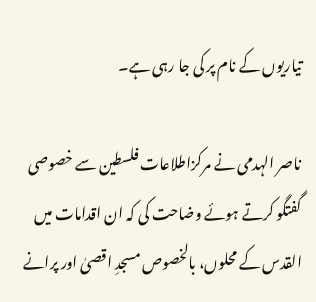تیاریوں کے نام پر کی جا رہی ہے۔

ناصر الہدمی نے مرکزاطلاعات فلسطین سے خصوصی گفتگو کرتے ہوئے وضاحت کی کہ ان اقدامات میں القدس کے محلوں، بالخصوص مسجدِ اقصیٰ اور پرانے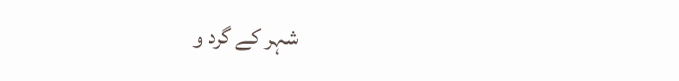شہر کے گرد و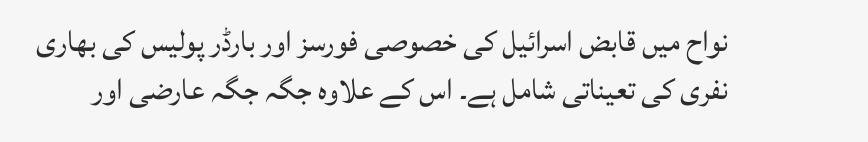نواح میں قابض اسرائیل کی خصوصی فورسز اور بارڈر پولیس کی بھاری نفری کی تعیناتی شامل ہے۔ اس کے علاوہ جگہ جگہ عارضی اور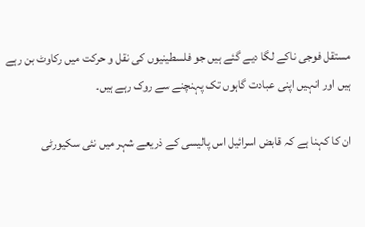مستقل فوجی ناکے لگا دیے گئے ہیں جو فلسطینیوں کی نقل و حرکت میں رکاوٹ بن رہے ہیں اور انہیں اپنی عبادت گاہوں تک پہنچنے سے روک رہے ہیں۔

ان کا کہنا ہے کہ قابض اسرائیل اس پالیسی کے ذریعے شہر میں نئی سکیورٹی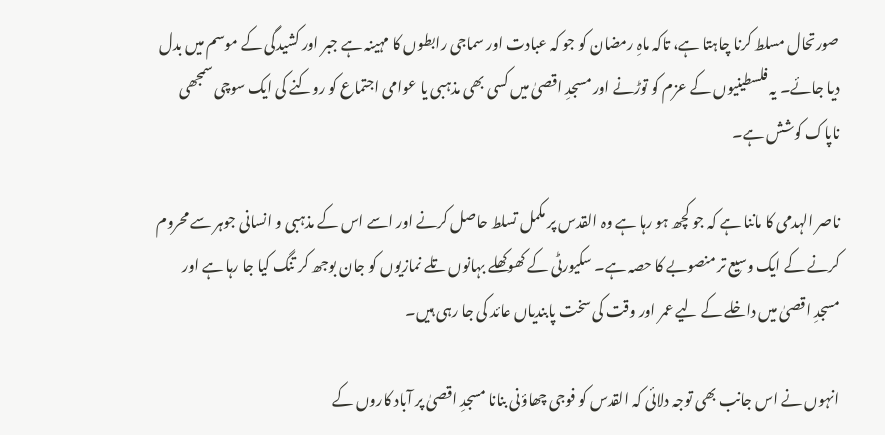صورتحال مسلط کرنا چاہتا ہے، تاکہ ماہِ رمضان کو جو کہ عبادت اور سماجی رابطوں کا مہینہ ہے جبر اور کشیدگی کے موسم میں بدل دیا جائے۔ یہ فلسطینیوں کے عزم کو توڑنے اور مسجدِ اقصیٰ میں کسی بھی مذہبی یا عوامی اجتماع کو روکنے کی ایک سوچی سمجھی ناپاک کوشش ہے۔

ناصر الہدمی کا ماننا ہے کہ جو کچھ ہو رہا ہے وہ القدس پر مکمل تسلط حاصل کرنے اور اسے اس کے مذہبی و انسانی جوہر سے محروم کرنے کے ایک وسیع تر منصوبے کا حصہ ہے۔ سکیورٹی کے کھوکھلے بہانوں تلے نمازیوں کو جان بوجھ کر تنگ کیا جا رہا ہے اور مسجدِ اقصیٰ میں داخلے کے لیے عمر اور وقت کی سخت پابندیاں عائد کی جا رہی ہیں۔

انہوں نے اس جانب بھی توجہ دلائی کہ القدس کو فوجی چھاؤنی بنانا مسجدِ اقصیٰ پر آباد کاروں کے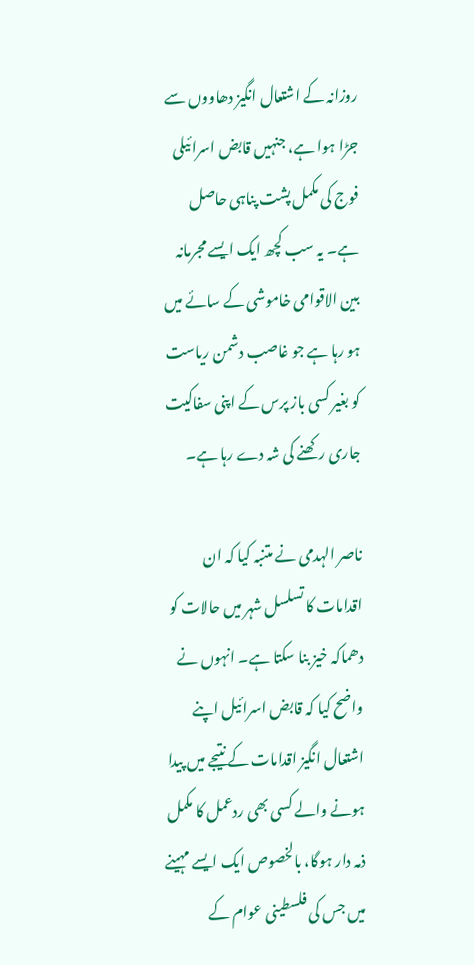روزانہ کے اشتعال انگیز دھاووں سے جڑا ہوا ہے، جنہیں قابض اسرائیلی فوج کی مکمل پشت پناہی حاصل ہے۔ یہ سب کچھ ایک ایسے مجرمانہ بین الاقوامی خاموشی کے سائے میں ہو رہا ہے جو غاصب دشمن ریاست کو بغیر کسی باز پرس کے اپنی سفاکیت جاری رکھنے کی شہ دے رہا ہے۔

ناصر الہدمی نے متنبہ کیا کہ ان اقدامات کا تسلسل شہر میں حالات کو دھماکہ خیز بنا سکتا ہے۔ انہوں نے واضح کیا کہ قابض اسرائیل اپنے اشتعال انگیز اقدامات کے نتیجے میں پیدا ہونے والے کسی بھی ردعمل کا مکمل ذمہ دار ہوگا، بالخصوص ایک ایسے مہینے میں جس کی فلسطینی عوام کے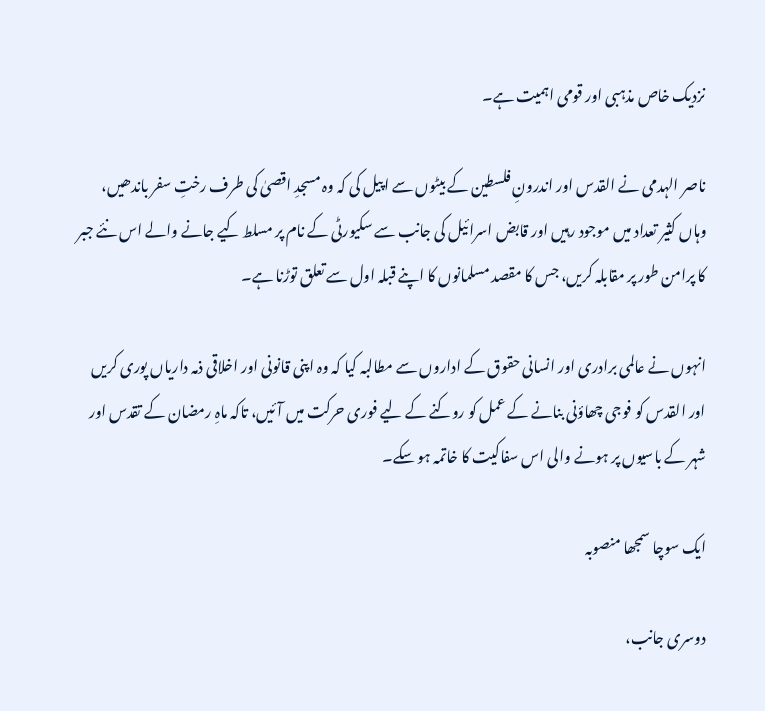نزدیک خاص مذہبی اور قومی اہمیت ہے۔

ناصر الہدمی نے القدس اور اندرونِ فلسطین کے بیٹوں سے اپیل کی کہ وہ مسجدِ اقصیٰ کی طرف رختِ سفر باندھیں، وہاں کثیر تعداد میں موجود رہیں اور قابض اسرائیل کی جانب سے سکیورٹی کے نام پر مسلط کیے جانے والے اس نئے جبر کا پرامن طور پر مقابلہ کریں، جس کا مقصد مسلمانوں کا اپنے قبلہ اول سے تعلق توڑنا ہے۔

انہوں نے عالمی برادری اور انسانی حقوق کے اداروں سے مطالبہ کیا کہ وہ اپنی قانونی اور اخلاقی ذمہ داریاں پوری کریں اور القدس کو فوجی چھاؤنی بنانے کے عمل کو روکنے کے لیے فوری حرکت میں آئیں، تاکہ ماہِ رمضان کے تقدس اور شہر کے باسیوں پر ہونے والی اس سفاکیت کا خاتمہ ہو سکے۔

ایک سوچا سمجھا منصوبہ

دوسری جانب،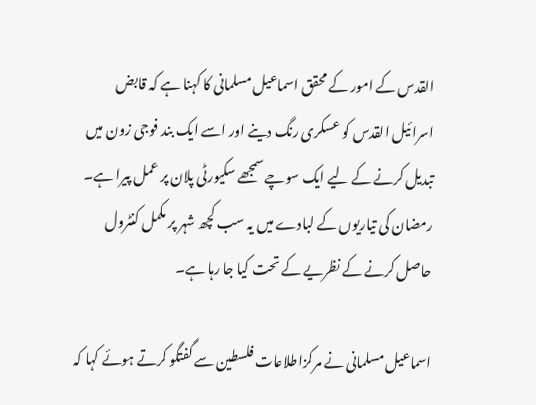القدس کے امور کے محقق اسماعیل مسلمانی کا کہنا ہے کہ قابض اسرائیل القدس کو عسکری رنگ دینے اور اسے ایک بند فوجی زون میں تبدیل کرنے کے لیے ایک سوچے سمجھے سکیورٹی پلان پر عمل پیرا ہے۔ رمضان کی تیاریوں کے لبادے میں یہ سب کچھ شہر پر مکمل کنٹرول حاصل کرنے کے نظریے کے تحت کیا جا رہا ہے۔

اسماعیل مسلمانی نے مرکزاطلاعات فلسطین سے گفتگو کرتے ہوئے کہا کہ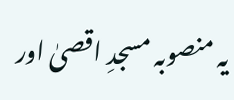یہ منصوبہ مسجدِ اقصیٰ اور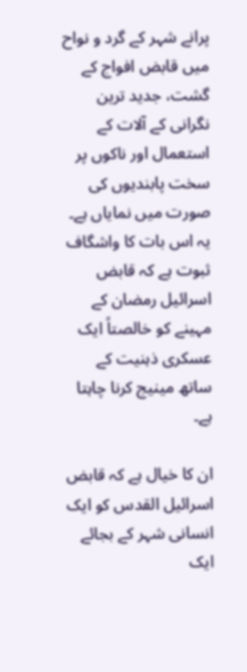پرانے شہر کے گرد و نواح میں قابض افواج کے گشت، جدید ترین نگرانی کے آلات کے استعمال اور ناکوں پر سخت پابندیوں کی صورت میں نمایاں ہے۔ یہ اس بات کا واشگاف ثبوت ہے کہ قابض اسرائیل رمضان کے مہینے کو خالصتاً ایک عسکری ذہنیت کے ساتھ مینیج کرنا چاہتا ہے۔

ان کا خیال ہے کہ قابض اسرائیل القدس کو ایک انسانی شہر کے بجائے ایک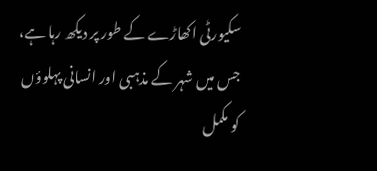سکیورٹی اکھاڑے کے طور پر دیکھ رہا ہے، جس میں شہر کے مذہبی اور انسانی پہلوؤں کو مکمل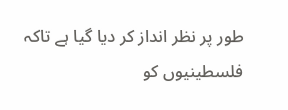طور پر نظر انداز کر دیا گیا ہے تاکہ فلسطینیوں کو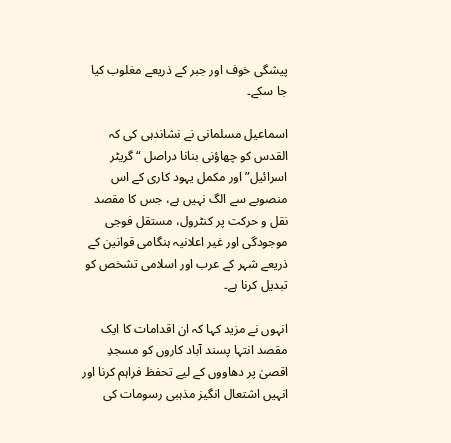پیشگی خوف اور جبر کے ذریعے مغلوب کیا جا سکے۔

اسماعیل مسلمانی نے نشاندہی کی کہ القدس کو چھاؤنی بنانا دراصل “گریٹر اسرائیل” اور مکمل یہود کاری کے اس منصوبے سے الگ نہیں ہے، جس کا مقصد نقل و حرکت پر کنٹرول، مستقل فوجی موجودگی اور غیر اعلانیہ ہنگامی قوانین کے ذریعے شہر کے عرب اور اسلامی تشخص کو تبدیل کرنا ہے۔

انہوں نے مزید کہا کہ ان اقدامات کا ایک مقصد انتہا پسند آباد کاروں کو مسجدِ اقصیٰ پر دھاووں کے لیے تحفظ فراہم کرنا اور انہیں اشتعال انگیز مذہبی رسومات کی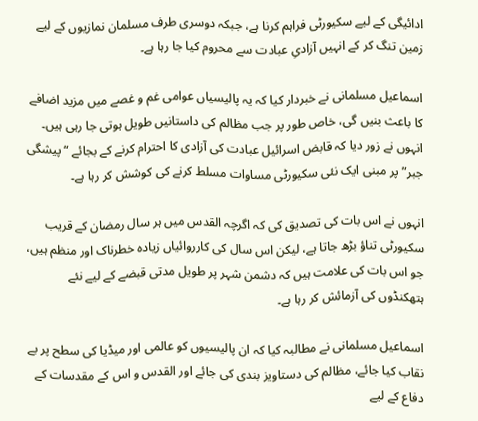ادائیگی کے لیے سکیورٹی فراہم کرنا ہے، جبکہ دوسری طرف مسلمان نمازیوں کے لیے زمین تنگ کر کے انہیں آزادیِ عبادت سے محروم کیا جا رہا ہے۔

اسماعیل مسلمانی نے خبردار کیا کہ یہ پالیسیاں عوامی غم و غصے میں مزید اضافے کا باعث بنیں گی، خاص طور پر جب مظالم کی داستانیں طویل ہوتی جا رہی ہیں۔ انہوں نے زور دیا کہ قابض اسرائیل عبادت کی آزادی کا احترام کرنے کے بجائے “پیشگی جبر” پر مبنی ایک نئی سکیورٹی مساوات مسلط کرنے کی کوشش کر رہا ہے۔

انہوں نے اس بات کی تصدیق کی کہ اگرچہ القدس میں ہر سال رمضان کے قریب سکیورٹی تناؤ بڑھ جاتا ہے، لیکن اس سال کی کارروائیاں زیادہ خطرناک اور منظم ہیں، جو اس بات کی علامت ہیں کہ دشمن شہر پر طویل مدتی قبضے کے لیے نئے ہتھکنڈوں کی آزمائش کر رہا ہے۔

اسماعیل مسلمانی نے مطالبہ کیا کہ ان پالیسیوں کو عالمی اور میڈیا کی سطح پر بے نقاب کیا جائے، مظالم کی دستاویز بندی کی جائے اور القدس و اس کے مقدسات کے دفاع کے لیے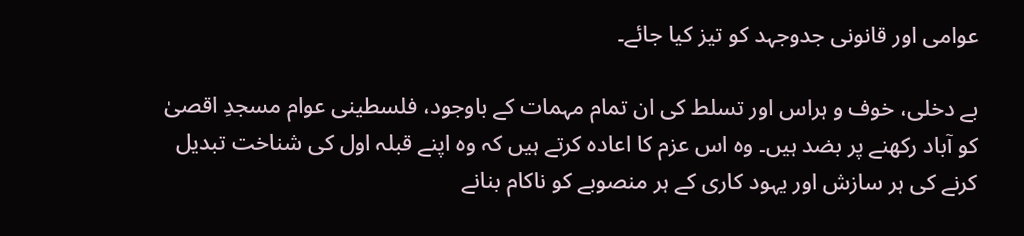عوامی اور قانونی جدوجہد کو تیز کیا جائے۔

بے دخلی، خوف و ہراس اور تسلط کی ان تمام مہمات کے باوجود، فلسطینی عوام مسجدِ اقصیٰ کو آباد رکھنے پر بضد ہیں۔ وہ اس عزم کا اعادہ کرتے ہیں کہ وہ اپنے قبلہ اول کی شناخت تبدیل کرنے کی ہر سازش اور یہود کاری کے ہر منصوبے کو ناکام بنانے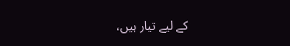کے لیے تیار ہیں،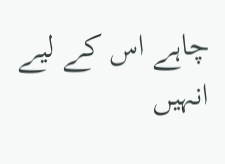چاہے اس کے لیے انہیں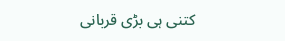کتنی ہی بڑی قربانی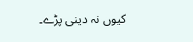کیوں نہ دینی پڑے۔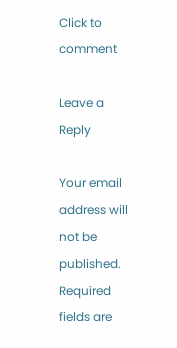Click to comment

Leave a Reply

Your email address will not be published. Required fields are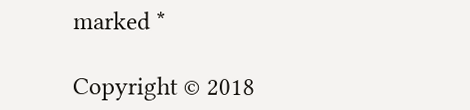marked *

Copyright © 2018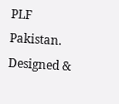PLF Pakistan. Designed &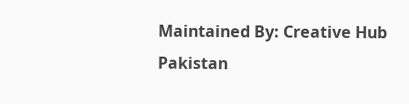Maintained By: Creative Hub Pakistan